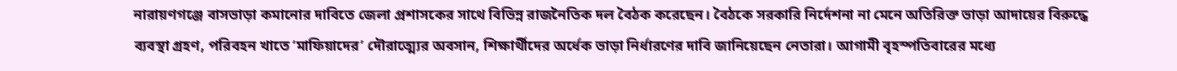নারায়ণগঞ্জে বাসভাড়া কমানোর দাবিতে জেলা প্রশাসকের সাথে বিভিন্ন রাজনৈতিক দল বৈঠক করেছেন। বৈঠকে সরকারি নির্দেশনা না মেনে অতিরিক্ত ভাড়া আদায়ের বিরুদ্ধে ব্যবস্থা গ্রহণ, পরিবহন খাতে ‘মাফিয়াদের’ দৌরাত্ম্যের অবসান, শিক্ষার্থীদের অর্ধেক ভাড়া নির্ধারণের দাবি জানিয়েছেন নেতারা। আগামী বৃহস্পতিবারের মধ্যে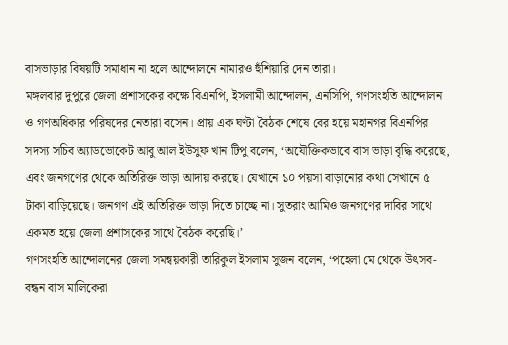বাসভাড়ার বিষয়টি সমাধান না হলে আন্দোলনে নামারও হুঁশিয়ারি দেন তারা।
মঙ্গলবার দুপুরে জেলা প্রশাসকের কক্ষে বিএনপি, ইসলামী আন্দোলন, এনসিপি, গণসংহতি আন্দোলন ও গণঅধিকার পরিষদের নেতারা বসেন। প্রায় এক ঘণ্টা বৈঠক শেষে বের হয়ে মহানগর বিএনপির সদস্য সচিব অ্যাডভোকেট আবু আল ইউসুফ খান টিপু বলেন, ‘অযৌক্তিকভাবে বাস ভাড়া বৃদ্ধি করেছে, এবং জনগণের থেকে অতিরিক্ত ভাড়া আদায় করছে। যেখানে ১০ পয়সা বাড়ানোর কথা সেখানে ৫ টাকা বাড়িয়েছে। জনগণ এই অতিরিক্ত ভাড়া দিতে চাচ্ছে না। সুতরাং আমিও জনগণের দাবির সাথে একমত হয়ে জেলা প্রশাসকের সাথে বৈঠক করেছি।’
গণসংহতি আন্দোলনের জেলা সমন্বয়কারী তারিকুল ইসলাম সুজন বলেন, ‘পহেলা মে থেকে উৎসব-বন্ধন বাস মালিকেরা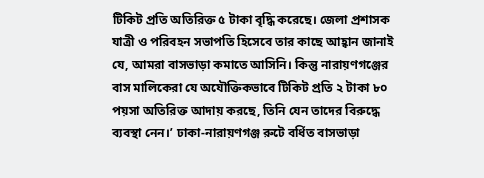টিকিট প্রতি অতিরিক্ত ৫ টাকা বৃদ্ধি করেছে। জেলা প্রশাসক যাত্রী ও পরিবহন সভাপতি হিসেবে তার কাছে আহ্বান জানাই যে, আমরা বাসভাড়া কমাতে আসিনি। কিন্তু নারায়ণগঞ্জের বাস মালিকেরা যে অযৌক্তিকভাবে টিকিট প্রতি ২ টাকা ৮০ পয়সা অতিরিক্ত আদায় করছে, তিনি যেন তাদের বিরুদ্ধে ব্যবস্থা নেন।’ ঢাকা-নারায়ণগঞ্জ রুটে বর্ধিত বাসভাড়া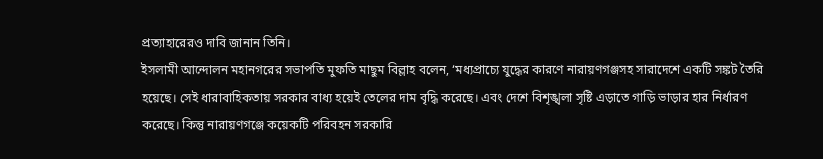প্রত্যাহারেরও দাবি জানান তিনি।
ইসলামী আন্দোলন মহানগরের সভাপতি মুফতি মাছুম বিল্লাহ বলেন, ‘মধ্যপ্রাচ্যে যুদ্ধের কারণে নারায়ণগঞ্জসহ সারাদেশে একটি সঙ্কট তৈরি হয়েছে। সেই ধারাবাহিকতায় সরকার বাধ্য হয়েই তেলের দাম বৃদ্ধি করেছে। এবং দেশে বিশৃঙ্খলা সৃষ্টি এড়াতে গাড়ি ভাড়ার হার নির্ধারণ করেছে। কিন্তু নারায়ণগঞ্জে কয়েকটি পরিবহন সরকারি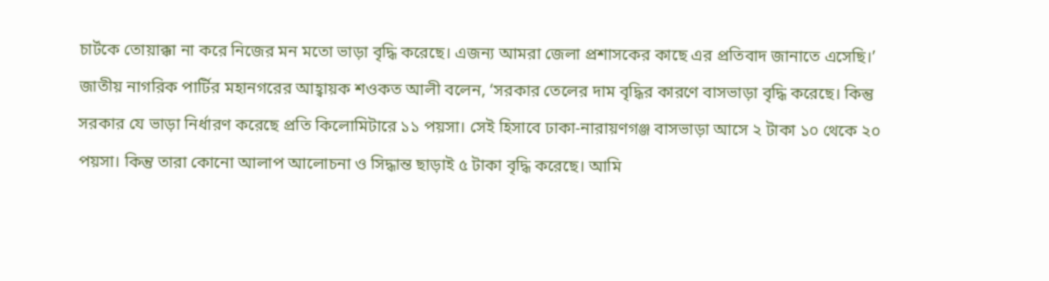চার্টকে তোয়াক্কা না করে নিজের মন মতো ভাড়া বৃদ্ধি করেছে। এজন্য আমরা জেলা প্রশাসকের কাছে এর প্রতিবাদ জানাতে এসেছি।’
জাতীয় নাগরিক পার্টির মহানগরের আহ্বায়ক শওকত আলী বলেন, ‘সরকার তেলের দাম বৃদ্ধির কারণে বাসভাড়া বৃদ্ধি করেছে। কিন্তু সরকার যে ভাড়া নির্ধারণ করেছে প্রতি কিলোমিটারে ১১ পয়সা। সেই হিসাবে ঢাকা-নারায়ণগঞ্জ বাসভাড়া আসে ২ টাকা ১০ থেকে ২০ পয়সা। কিন্তু তারা কোনো আলাপ আলোচনা ও সিদ্ধান্ত ছাড়াই ৫ টাকা বৃদ্ধি করেছে। আমি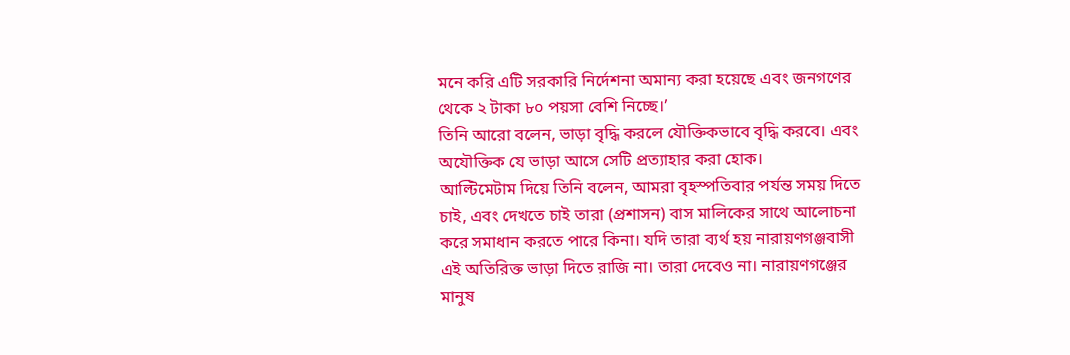মনে করি এটি সরকারি নির্দেশনা অমান্য করা হয়েছে এবং জনগণের থেকে ২ টাকা ৮০ পয়সা বেশি নিচ্ছে।’
তিনি আরো বলেন, ভাড়া বৃদ্ধি করলে যৌক্তিকভাবে বৃদ্ধি করবে। এবং অযৌক্তিক যে ভাড়া আসে সেটি প্রত্যাহার করা হোক।
আল্টিমেটাম দিয়ে তিনি বলেন, আমরা বৃহস্পতিবার পর্যন্ত সময় দিতে চাই, এবং দেখতে চাই তারা (প্রশাসন) বাস মালিকের সাথে আলোচনা করে সমাধান করতে পারে কিনা। যদি তারা ব্যর্থ হয় নারায়ণগঞ্জবাসী এই অতিরিক্ত ভাড়া দিতে রাজি না। তারা দেবেও না। নারায়ণগঞ্জের মানুষ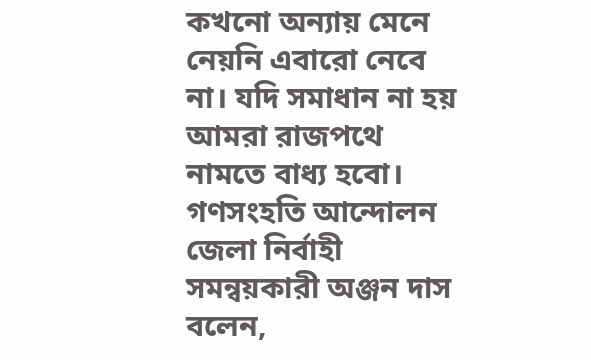কখনো অন্যায় মেনে নেয়নি এবারো নেবে না। যদি সমাধান না হয় আমরা রাজপথে নামতে বাধ্য হবো।
গণসংহতি আন্দোলন জেলা নির্বাহী সমন্বয়কারী অঞ্জন দাস বলেন,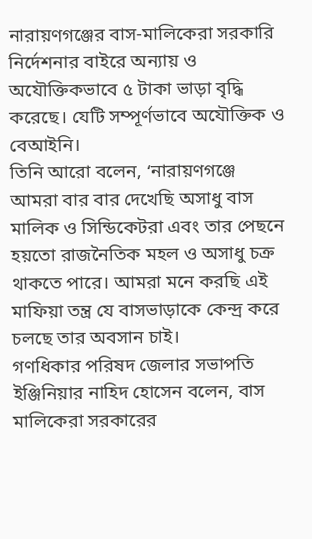নারায়ণগঞ্জের বাস-মালিকেরা সরকারি নির্দেশনার বাইরে অন্যায় ও অযৌক্তিকভাবে ৫ টাকা ভাড়া বৃদ্ধি করেছে। যেটি সম্পূর্ণভাবে অযৌক্তিক ও বেআইনি।
তিনি আরো বলেন, ‘নারায়ণগঞ্জে আমরা বার বার দেখেছি অসাধু বাস মালিক ও সিন্ডিকেটরা এবং তার পেছনে হয়তো রাজনৈতিক মহল ও অসাধু চক্র থাকতে পারে। আমরা মনে করছি এই মাফিয়া তন্ত্র যে বাসভাড়াকে কেন্দ্র করে চলছে তার অবসান চাই।
গণধিকার পরিষদ জেলার সভাপতি ইঞ্জিনিয়ার নাহিদ হোসেন বলেন, বাস মালিকেরা সরকারের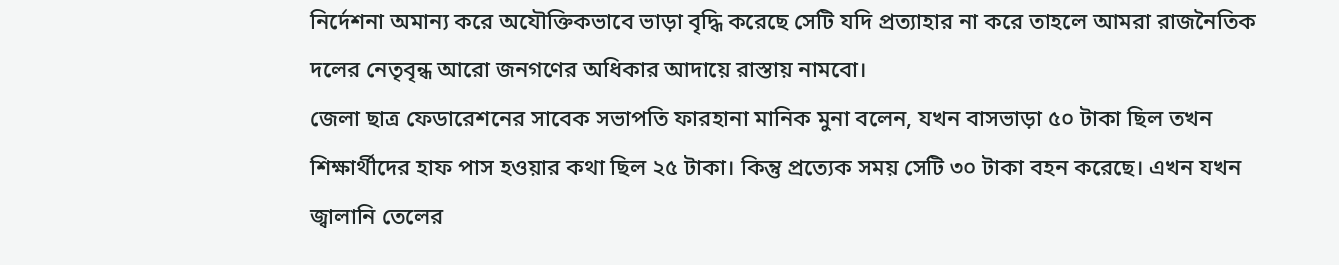নির্দেশনা অমান্য করে অযৌক্তিকভাবে ভাড়া বৃদ্ধি করেছে সেটি যদি প্রত্যাহার না করে তাহলে আমরা রাজনৈতিক দলের নেতৃবৃন্ধ আরো জনগণের অধিকার আদায়ে রাস্তায় নামবো।
জেলা ছাত্র ফেডারেশনের সাবেক সভাপতি ফারহানা মানিক মুনা বলেন, যখন বাসভাড়া ৫০ টাকা ছিল তখন শিক্ষার্থীদের হাফ পাস হওয়ার কথা ছিল ২৫ টাকা। কিন্তু প্রত্যেক সময় সেটি ৩০ টাকা বহন করেছে। এখন যখন জ্বালানি তেলের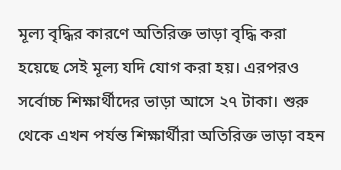মূল্য বৃদ্ধির কারণে অতিরিক্ত ভাড়া বৃদ্ধি করা হয়েছে সেই মূল্য যদি যোগ করা হয়। এরপরও সর্বোচ্চ শিক্ষার্থীদের ভাড়া আসে ২৭ টাকা। শুরু থেকে এখন পর্যন্ত শিক্ষার্থীরা অতিরিক্ত ভাড়া বহন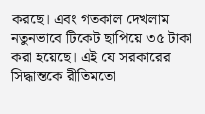করছে। এবং গতকাল দেখলাম নতুনভাবে টিকেট ছাপিয়ে ৩৫ টাকা করা হয়েছে। এই যে সরকারের সিদ্ধান্তকে রীতিমতো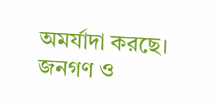অমর্যাদা করছে। জনগণ ও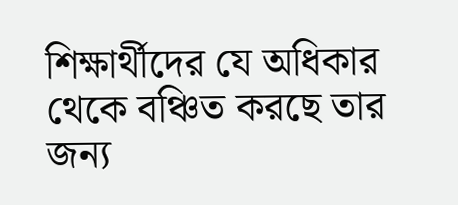শিক্ষার্থীদের যে অধিকার থেকে বঞ্চিত করছে তার জন্য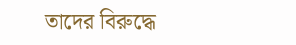তাদের বিরুদ্ধে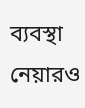ব্যবস্থা নেয়ারও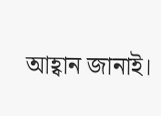আহ্বান জানাই।